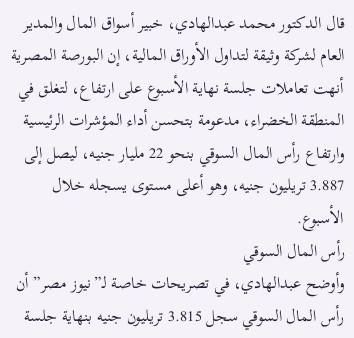قال الدكتور محمد عبدالهادي، خبير أسواق المال والمدير العام لشركة وثيقة لتداول الأوراق المالية، إن البورصة المصرية أنهت تعاملات جلسة نهاية الأسبوع على ارتفاع، لتغلق في المنطقة الخضراء، مدعومة بتحسن أداء المؤشرات الرئيسية وارتفاع رأس المال السوقي بنحو 22 مليار جنيه، ليصل إلى 3.887 تريليون جنيه، وهو أعلى مستوى يسجله خلال الأسبوع.
رأس المال السوقي
وأوضح عبدالهادي، في تصريحات خاصة لـ”نيوز مصر” أن رأس المال السوقي سجل 3.815 تريليون جنيه بنهاية جلسة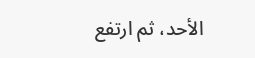الأحد، ثم ارتفع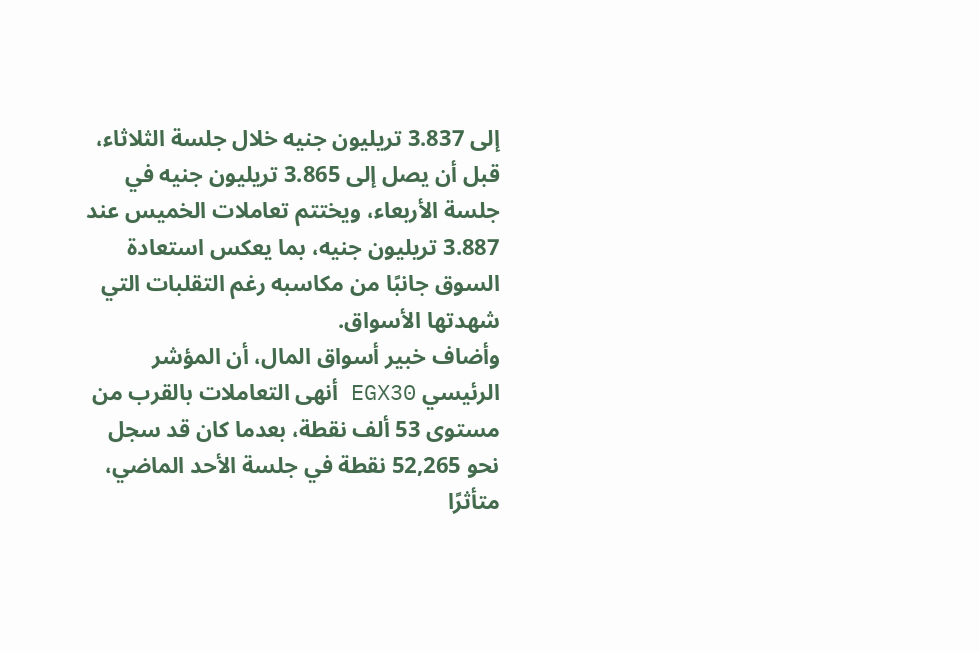إلى 3.837 تريليون جنيه خلال جلسة الثلاثاء، قبل أن يصل إلى 3.865 تريليون جنيه في جلسة الأربعاء، ويختتم تعاملات الخميس عند 3.887 تريليون جنيه، بما يعكس استعادة السوق جانبًا من مكاسبه رغم التقلبات التي شهدتها الأسواق.
وأضاف خبير أسواق المال، أن المؤشر الرئيسي EGX30 أنهى التعاملات بالقرب من مستوى 53 ألف نقطة، بعدما كان قد سجل نحو 52,265 نقطة في جلسة الأحد الماضي، متأثرًا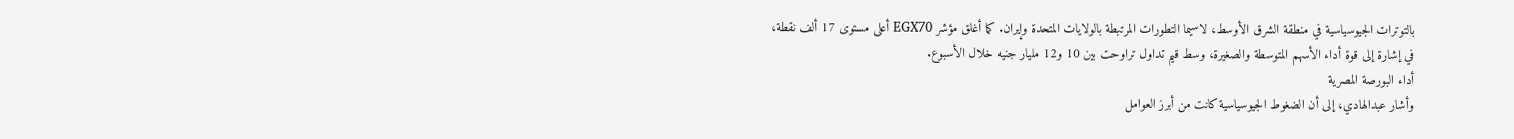بالتوترات الجيوسياسية في منطقة الشرق الأوسط، لاسيما التطورات المرتبطة بالولايات المتحدة وإيران. كما أغلق مؤشر EGX70 أعلى مستوى 17 ألف نقطة، في إشارة إلى قوة أداء الأسهم المتوسطة والصغيرة، وسط قيم تداول تراوحت بين 10 و12 مليار جنيه خلال الأسبوع.
أداء البورصة المصرية
وأشار عبدالهادي، إلى أن الضغوط الجيوسياسية كانت من أبرز العوامل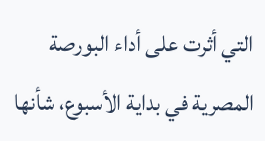التي أثرت على أداء البورصة المصرية في بداية الأسبوع، شأنها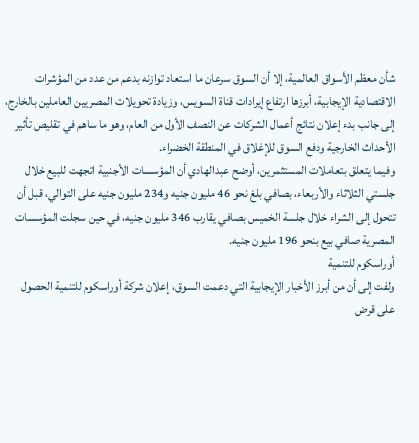شأن معظم الأسواق العالمية، إلا أن السوق سرعان ما استعاد توازنه بدعم من عدد من المؤشرات الاقتصادية الإيجابية، أبرزها ارتفاع إيرادات قناة السويس، وزيادة تحويلات المصريين العاملين بالخارج، إلى جانب بدء إعلان نتائج أعمال الشركات عن النصف الأول من العام، وهو ما ساهم في تقليص تأثير الأحداث الخارجية ودفع السوق للإغلاق في المنطقة الخضراء.
وفيما يتعلق بتعاملات المستثمرين، أوضح عبدالهادي أن المؤسسات الأجنبية اتجهت للبيع خلال جلستي الثلاثاء والأربعاء، بصافي بلغ نحو 46 مليون جنيه و234 مليون جنيه على التوالي، قبل أن تتحول إلى الشراء خلال جلسة الخميس بصافي يقارب 346 مليون جنيه، في حين سجلت المؤسسات المصرية صافي بيع بنحو 196 مليون جنيه.
أوراسكوم للتنمية
ولفت إلى أن من أبرز الأخبار الإيجابية التي دعمت السوق، إعلان شركة أوراسكوم للتنمية الحصول على قرض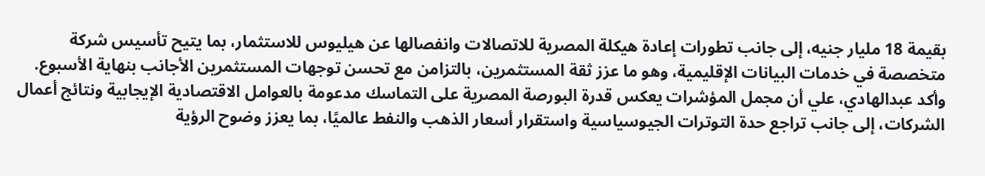بقيمة 18 مليار جنيه، إلى جانب تطورات إعادة هيكلة المصرية للاتصالات وانفصالها عن هيليوس للاستثمار، بما يتيح تأسيس شركة متخصصة في خدمات البيانات الإقليمية، وهو ما عزز ثقة المستثمرين، بالتزامن مع تحسن توجهات المستثمرين الأجانب بنهاية الأسبوع.
وأكد عبدالهادي، علي أن مجمل المؤشرات يعكس قدرة البورصة المصرية على التماسك مدعومة بالعوامل الاقتصادية الإيجابية ونتائج أعمال الشركات، إلى جانب تراجع حدة التوترات الجيوسياسية واستقرار أسعار الذهب والنفط عالميًا، بما يعزز وضوح الرؤية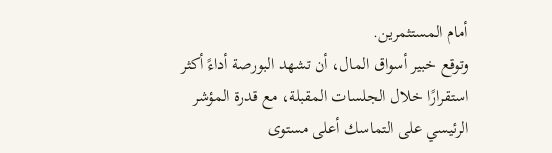أمام المستثمرين.
وتوقع خبير أسواق المال، أن تشهد البورصة أداءً أكثر استقرارًا خلال الجلسات المقبلة، مع قدرة المؤشر الرئيسي على التماسك أعلى مستوى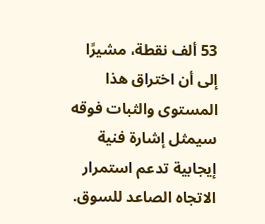53 ألف نقطة، مشيرًا إلى أن اختراق هذا المستوى والثبات فوقه سيمثل إشارة فنية إيجابية تدعم استمرار الاتجاه الصاعد للسوق.